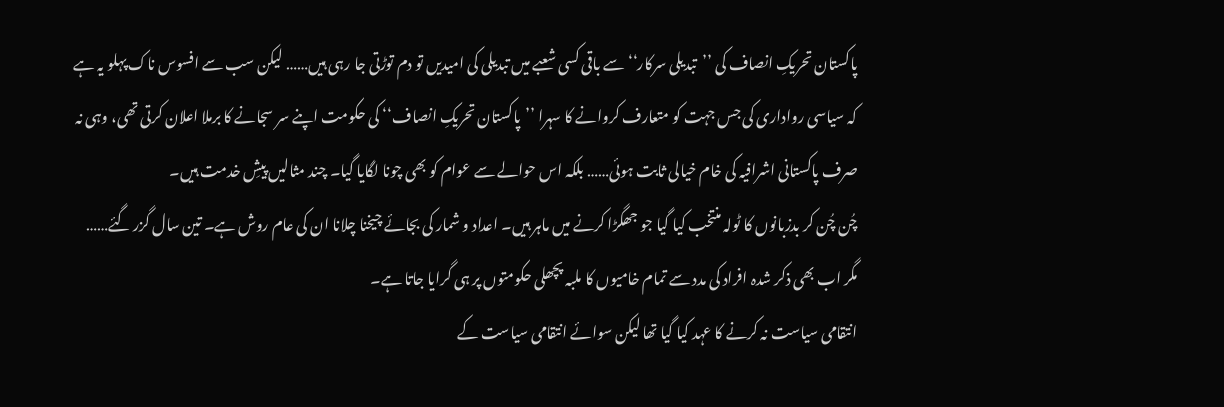پاکستان تحریکِ انصاف کی ’’تبدیلی سرکار‘‘ سے باقی کسی شعبے میں تبدیلی کی امیدیں تو دم توڑتی جا رہی ہیں…… لیکن سب سے افسوس ناک پہلو یہ ہے کہ سیاسی رواداری کی جس جہت کو متعارف کروانے کا سہرا ’’پاکستان تحریکِ انصاف‘‘ کی حکومت اپنے سر سجانے کا برملا اعلان کرتی تھی، وہی نہ صرف پاکستانی اشرافیہ کی خام خیالی ثابت ہوئی…… بلکہ اس حوالے سے عوام کو بھی چونا لگایا گیا۔ چند مثالیں پیشِ خدمت ہیں۔
چُن چُن کر بدزبانوں کا ٹولہ منتخب کیا گیا جو جھگڑا کرنے میں ماہر ہیں۔ اعداد و شمار کی بجائے چیخنا چلانا ان کی عام روش ہے۔ تین سال گزر گئے…… مگر اب بھی ذکر شدہ افراد کی مدد سے تمام خامیوں کا ملبہ پچھلی حکومتوں پر ہی گرایا جاتا ہے۔
انتقامی سیاست نہ کرنے کا عہد کیا گیا تھا لیکن سوائے انتقامی سیاست کے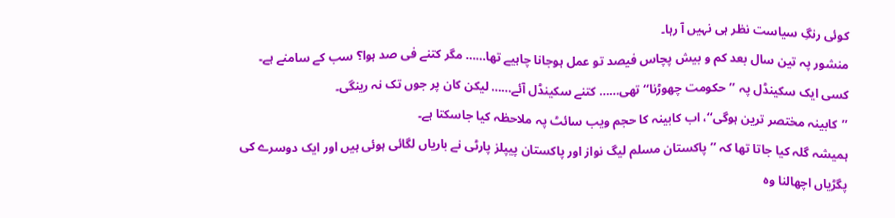کوئی رنگِ سیاست نظر ہی نہیں آ رہا۔
منشور پہ تین سال بعد کم و بیش پچاس فیصد تو عمل ہوجانا چاہیے تھا…… مگر کتنے فی صد ہوا؟ سب کے سامنے ہے۔
کسی ایک سکینڈل پہ ’’حکومت چھوڑنا‘‘ تھی…… کتنے سکینڈل آئے…… لیکن کان پر جوں تک نہ رینگی۔
’’کابینہ مختصر ترین ہوگی‘‘، اب کابینہ کا حجم ویب سائٹ پہ ملاحظہ کیا جاسکتا ہے۔
ہمیشہ گلہ کیا جاتا تھا کہ ’’پاکستان مسلم لیگ نواز اور پاکستان پیپلز پارٹی نے باریاں لگائی ہوئی ہیں اور ایک دوسرے کی پگڑیاں اچھالنا وہ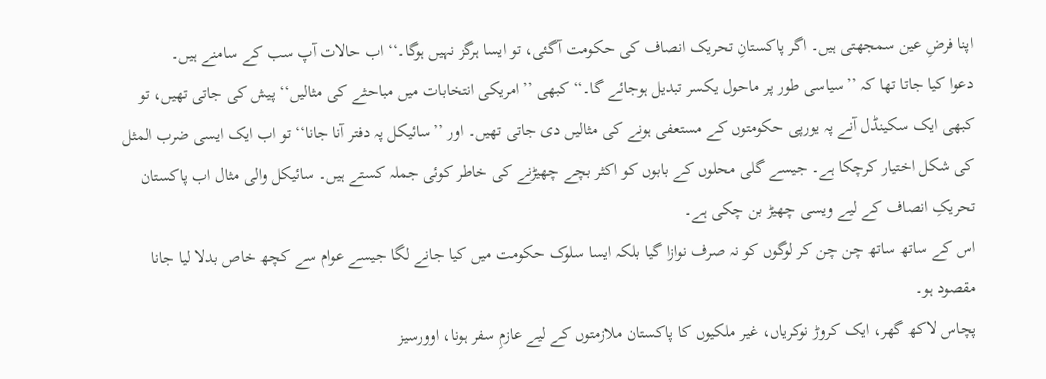اپنا فرضِ عین سمجھتی ہیں۔ اگر پاکستانِ تحریک انصاف کی حکومت آگئی، تو ایسا ہرگز نہیں ہوگا۔‘‘ اب حالات آپ سب کے سامنے ہیں۔
دعوا کیا جاتا تھا کہ ’’سیاسی طور پر ماحول یکسر تبدیل ہوجائے گا۔‘‘ کبھی ’’امریکی انتخابات میں مباحثے کی مثالیں‘‘ پیش کی جاتی تھیں، تو کبھی ایک سکینڈل آنے پہ یورپی حکومتوں کے مستعفی ہونے کی مثالیں دی جاتی تھیں۔ اور ’’سائیکل پہ دفتر آنا جانا‘‘ تو اب ایک ایسی ضرب المثل کی شکل اختیار کرچکا ہے۔ جیسے گلی محلوں کے بابوں کو اکثر بچے چھیڑنے کی خاطر کوئی جملہ کستے ہیں۔ سائیکل والی مثال اب پاکستان تحریکِ انصاف کے لیے ویسی چھیڑ بن چکی ہے۔
اس کے ساتھ ساتھ چن چن کر لوگوں کو نہ صرف نوازا گیا بلکہ ایسا سلوک حکومت میں کیا جانے لگا جیسے عوام سے کچھ خاص بدلا لیا جانا مقصود ہو۔
پچاس لاکھ گھر، ایک کروڑ نوکریاں، غیر ملکیوں کا پاکستان ملازمتوں کے لیے عازمِ سفر ہونا، اوورسیز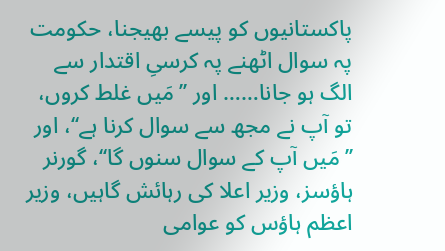پاکستانیوں کو پیسے بھیجنا، حکومت پہ سوال اٹھنے پہ کرسیِ اقتدار سے الگ ہو جانا…… اور ’’مَیں غلط کروں، تو آپ نے مجھ سے سوال کرنا ہے‘‘، اور ’’مَیں آپ کے سوال سنوں گا‘‘، گورنر ہاؤسز، وزیر اعلا کی رہائش گاہیں، وزیر اعظم ہاؤس کو عوامی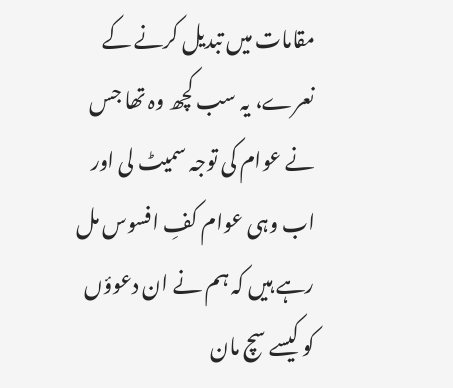مقامات میں تبدیل کرنے کے نعرے، یہ سب کچھ وہ تھا جس نے عوام کی توجہ سمیٹ لی اور اب وہی عوام کفِ افسوس مل رہے ہیں کہ ہم نے ان دعوؤں کو کیسے سچ مان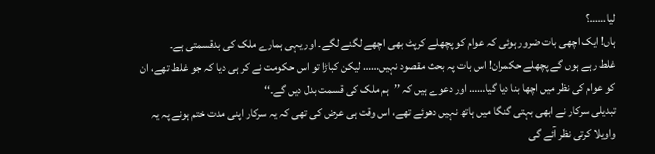لیا……؟
ہاں! ایک اچھی بات ضرور ہوئی کہ عوام کو پچھلے کرپٹ بھی اچھے لگنے لگے۔ اور یہی ہمارے ملک کی بدقسمتی ہے۔
غلط رہے ہوں گے پچھلے حکمران! اس بات پہ بحث مقصود نہیں…… لیکن کباڑا تو اس حکومت نے کر ہی دیا کہ جو غلط تھے، ان کو عوام کی نظر میں اچھا بنا دیا گیا…… اور دعوے ہیں کہ ’’ہم ملک کی قسمت بدل دیں گے۔‘‘
تبدیلی سرکار نے ابھی بہتی گنگا میں ہاتھ نہیں دھوئے تھے، اس وقت ہی عرض کی تھی کہ یہ سرکار اپنی مدت ختم ہونے پہ یہ واویلا کرتی نظر آئے گی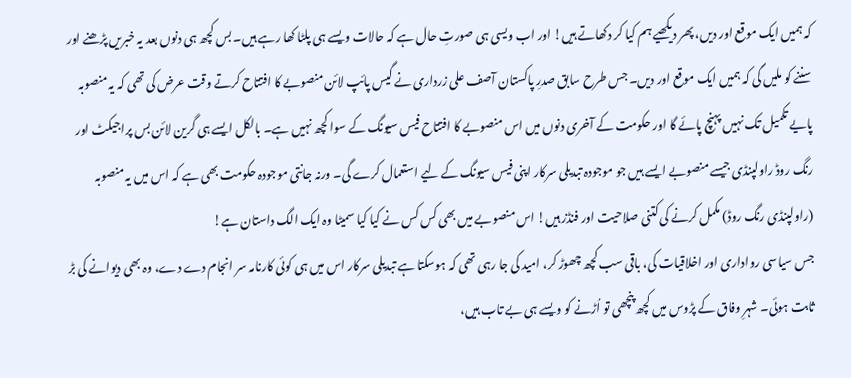کہ ہمیں ایک موقع اور دیں، پھر دیکھیے ہم کیا کر دکھاتے ہیں! اور اب ویسی ہی صورتِ حال ہے کہ حالات ویسے ہی پلٹا کھا رہے ہیں۔ بس کچھ ہی دنوں بعد یہ خبریں پڑھنے اور سننے کو ملیں گی کہ ہمیں ایک موقع اور دیں۔ جس طرح سابق صدرِ پاکستان آصف علی زرداری نے گیس پائپ لائن منصوبے کا افتتاح کرتے وقت عرض کی تھی کہ یہ منصوبہ پایے تکمیل تک نہیں پہنچ پائے گا اور حکومت کے آخری دنوں میں اس منصوبے کا افتتاح فیس سیونگ کے سوا کچھ نہیں ہے۔ بالکل ایسے ہی گرین لائن بس پراجیکٹ اور رنگ روڈ راولپنڈی جیسے منصوبے ایسے ہیں جو موجودہ تبدیلی سرکار اپنی فیس سیونگ کے لیے استعمال کرے گی۔ ورنہ جانتی موجودہ حکومت بھی ہے کہ اس میں یہ منصوبہ (راولپنڈی رنگ روڈ) مکمل کرنے کی کتنی صلاحیت اور فنڈز ہیں! اس منصوبے میں بھی کس کس نے کیا کیا سمیٹا وہ ایک الگ داستان ہے!
جس سیاسی رواداری اور اخلاقیات کی، باقی سب کچھ چھوڑ کر، امید کی جا رہی تھی کہ ہوسکتا ہے تبدیلی سرکار اس میں ہی کوئی کارنامہ سر انجام دے دے، وہ بھی دیوانے کی بڑ ثابت ہوئی۔ شہرِ وفاق کے پڑوس میں کچھ پنچھی تو اُڑنے کو ویسے ہی بے تاب ہیں،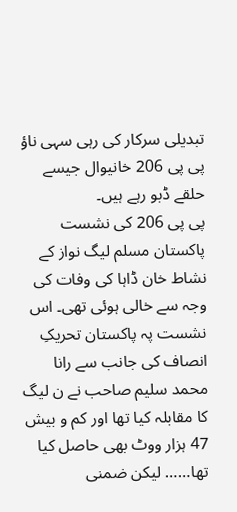تبدیلی سرکار کی رہی سہی ناؤ پی پی 206 خانیوال جیسے حلقے ڈبو رہے ہیں۔
پی پی 206 کی نشست پاکستان مسلم لیگ نواز کے نشاط خان ڈاہا کی وفات کی وجہ سے خالی ہوئی تھی۔ اس نشست پہ پاکستان تحریکِ انصاف کی جانب سے رانا محمد سلیم صاحب نے ن لیگ کا مقابلہ کیا تھا اور کم و بیش 47 ہزار ووٹ بھی حاصل کیا تھا…… لیکن ضمنی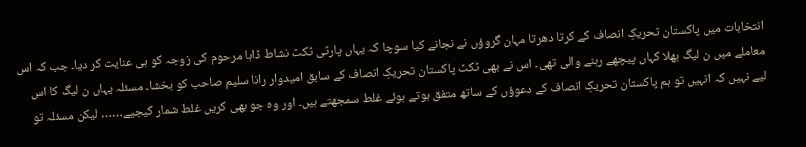انتخابات میں پاکستان تحریکِ انصاف کے کرتا دھرتا مہان گروؤں نے نجانے کیا سوچا کہ یہاں پارٹی ٹکٹ نشاط ڈاہا مرحوم کی زوجہ کو ہی عنایت کر دیا۔ جب کہ اس معاملے میں ن لیگ بھلا کہاں پیچھے رہنے والی تھی۔ اس نے بھی ٹکٹ پاکستان تحریکِ انصاف کے سابق امیدوار رانا سلیم صاحب کو بخشا۔ مسئلہ یہاں ن لیگ کا اس لیے نہیں کہ انہیں تو ہم پاکستان تحریکِ انصاف کے دعوؤں کے ساتھ متفق ہوتے ہوئے غلط سمجھتے ہیں۔ اور وہ جو بھی کریں غلط شمار کیجیے…… لیکن مسئلہ تو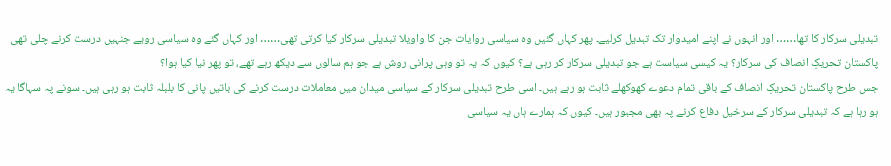تبدیلی سرکار کا تھا…… اور انہوں نے اپنے امیدوار تک تبدیل کرلیے۔ پھر کہاں گئیں وہ سیاسی روایات جن کا واویلا تبدیلی سرکار کیا کرتی تھی…… اور کہاں گئے وہ سیاسی رویے جنہیں درست کرنے چلی تھی پاکستان تحریکِ انصاف کی سرکار؟ یہ کیسی سیاست ہے جو تبدیلی سرکار کر رہی ہے؟ کیوں کہ یہ تو وہی پرانی روش ہے جو ہم سالوں سے دیکھ رہے تھے، تو پھر نیا کیا ہوا؟
جس طرح پاکستان تحریکِ انصاف کے باقی تمام دعوے کھوکھلے ثابت ہو رہے ہیں۔ اسی طرح تبدیلی سرکار کے سیاسی میدان میں معاملات درست کرنے کی باتیں پانی کا بلبلہ ثابت ہو رہی ہیں۔ سونے پہ سہاگا یہ ہو رہا ہے کہ تبدیلی سرکار کے سرخیل دفاع کرنے پہ بھی مجبور ہیں۔ کیوں کہ ہمارے ہاں یہ سیاسی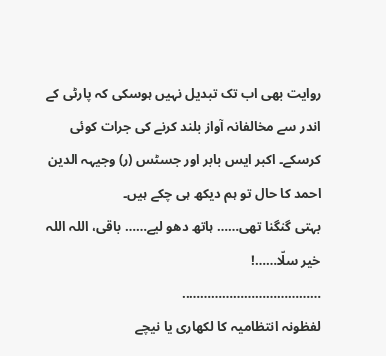روایت بھی اب تک تبدیل نہیں ہوسکی کہ پارٹی کے اندر سے مخالفانہ آواز بلند کرنے کی جرات کوئی کرسکے۔ اکبر ایس بابر اور جسٹس (ر) وجیہہ الدین احمد کا حال تو ہم دیکھ ہی چکے ہیں۔
بہتی گنگنا تھی…… ہاتھ دھو لیے…… باقی، اللہ اللہ خیر سلّا……!
………………………………..
لفظونہ انتظامیہ کا لکھاری یا نیچے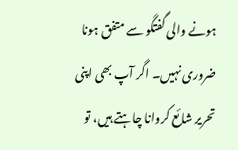ہونے والی گفتگو سے متفق ہونا ضروری نہیں۔ اگر آپ بھی اپنی تحریر شائع کروانا چاہتے ہیں، تو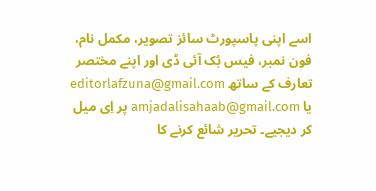اسے اپنی پاسپورٹ سائز تصویر، مکمل نام، فون نمبر، فیس بُک آئی ڈی اور اپنے مختصر تعارف کے ساتھ editorlafzuna@gmail.com یا amjadalisahaab@gmail.com پر اِی میل کر دیجیے۔ تحریر شائع کرنے کا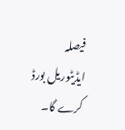فیصلہ ایڈیٹوریل بورڈ کرے گا۔